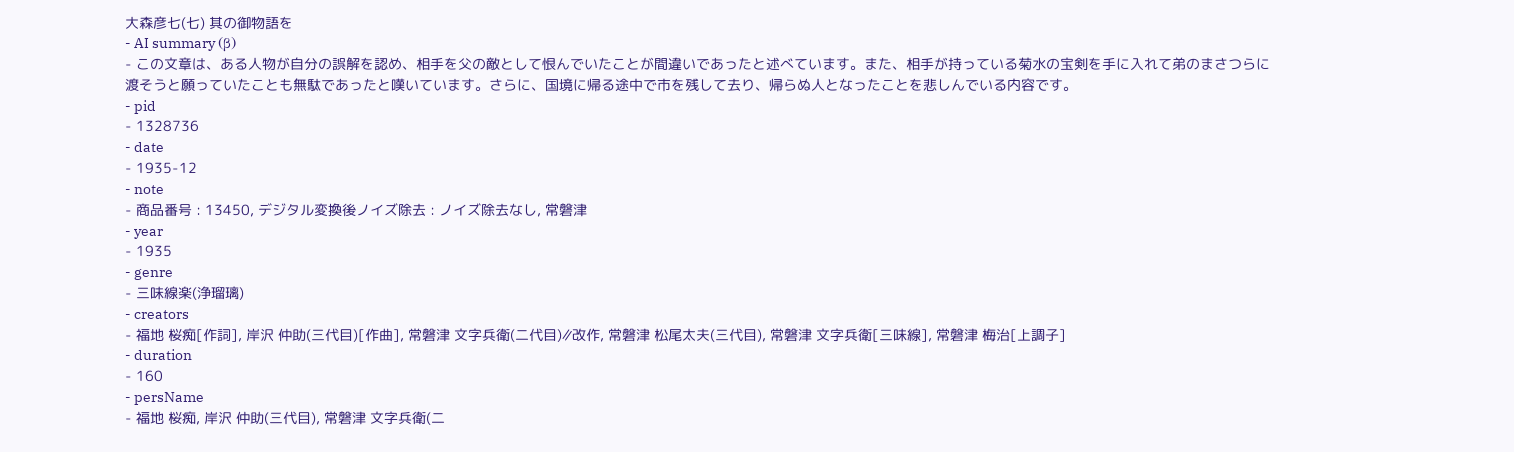大森彦七(七) 其の御物語を
- AI summary (β)
- この文章は、ある人物が自分の誤解を認め、相手を父の敵として恨んでいたことが間違いであったと述べています。また、相手が持っている菊水の宝剣を手に入れて弟のまさつらに渡そうと願っていたことも無駄であったと嘆いています。さらに、国境に帰る途中で市を残して去り、帰らぬ人となったことを悲しんでいる内容です。
- pid
- 1328736
- date
- 1935-12
- note
- 商品番号 : 13450, デジタル変換後ノイズ除去 : ノイズ除去なし, 常磐津
- year
- 1935
- genre
- 三味線楽(浄瑠璃)
- creators
- 福地 桜痴[作詞], 岸沢 仲助(三代目)[作曲], 常磐津 文字兵衛(二代目)∥改作, 常磐津 松尾太夫(三代目), 常磐津 文字兵衛[三味線], 常磐津 梅治[上調子]
- duration
- 160
- persName
- 福地 桜痴, 岸沢 仲助(三代目), 常磐津 文字兵衛(二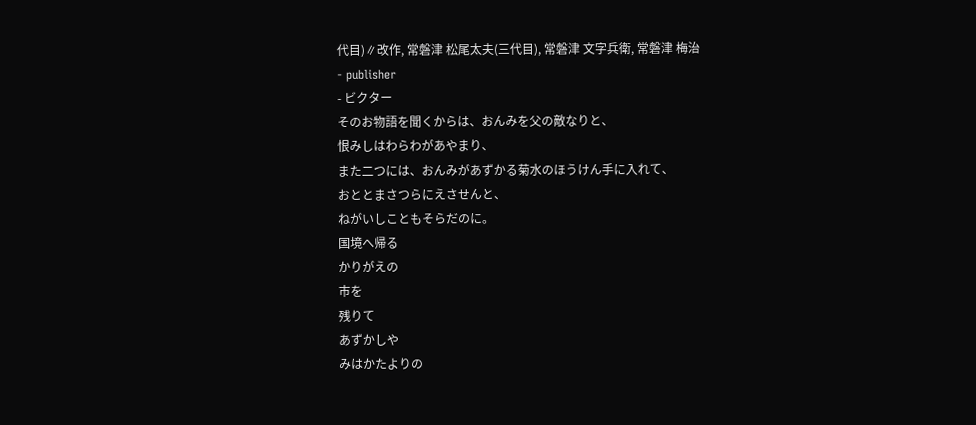代目)∥改作, 常磐津 松尾太夫(三代目), 常磐津 文字兵衛, 常磐津 梅治
- publisher
- ビクター
そのお物語を聞くからは、おんみを父の敵なりと、
恨みしはわらわがあやまり、
また二つには、おんみがあずかる菊水のほうけん手に入れて、
おととまさつらにえさせんと、
ねがいしこともそらだのに。
国境へ帰る
かりがえの
市を
残りて
あずかしや
みはかたよりの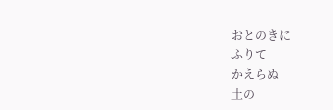おとのきに
ふりて
かえらぬ
土の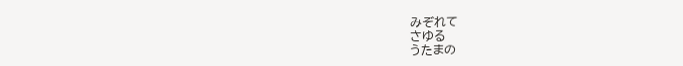みぞれて
さゆる
うたまの